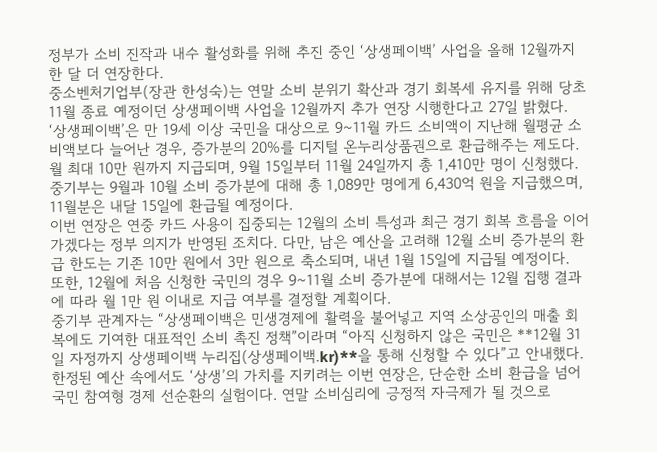정부가 소비 진작과 내수 활성화를 위해 추진 중인 ‘상생페이백’ 사업을 올해 12월까지 한 달 더 연장한다.
중소벤처기업부(장관 한성숙)는 연말 소비 분위기 확산과 경기 회복세 유지를 위해 당초 11월 종료 예정이던 상생페이백 사업을 12월까지 추가 연장 시행한다고 27일 밝혔다.
‘상생페이백’은 만 19세 이상 국민을 대상으로 9~11월 카드 소비액이 지난해 월평균 소비액보다 늘어난 경우, 증가분의 20%를 디지털 온누리상품권으로 환급해주는 제도다. 월 최대 10만 원까지 지급되며, 9월 15일부터 11월 24일까지 총 1,410만 명이 신청했다.
중기부는 9월과 10월 소비 증가분에 대해 총 1,089만 명에게 6,430억 원을 지급했으며, 11월분은 내달 15일에 환급될 예정이다.
이번 연장은 연중 카드 사용이 집중되는 12월의 소비 특성과 최근 경기 회복 흐름을 이어가겠다는 정부 의지가 반영된 조치다. 다만, 남은 예산을 고려해 12월 소비 증가분의 환급 한도는 기존 10만 원에서 3만 원으로 축소되며, 내년 1월 15일에 지급될 예정이다.
또한, 12월에 처음 신청한 국민의 경우 9~11월 소비 증가분에 대해서는 12월 집행 결과에 따라 월 1만 원 이내로 지급 여부를 결정할 계획이다.
중기부 관계자는 “상생페이백은 민생경제에 활력을 불어넣고 지역 소상공인의 매출 회복에도 기여한 대표적인 소비 촉진 정책”이라며 “아직 신청하지 않은 국민은 **12월 31일 자정까지 상생페이백 누리집(상생페이백.kr)**을 통해 신청할 수 있다”고 안내했다.
한정된 예산 속에서도 ‘상생’의 가치를 지키려는 이번 연장은, 단순한 소비 환급을 넘어 국민 참여형 경제 선순환의 실험이다. 연말 소비심리에 긍정적 자극제가 될 것으로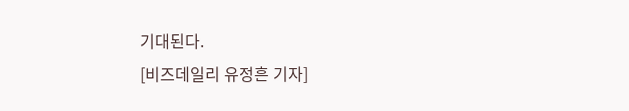기대된다.
[비즈데일리 유정흔 기자]